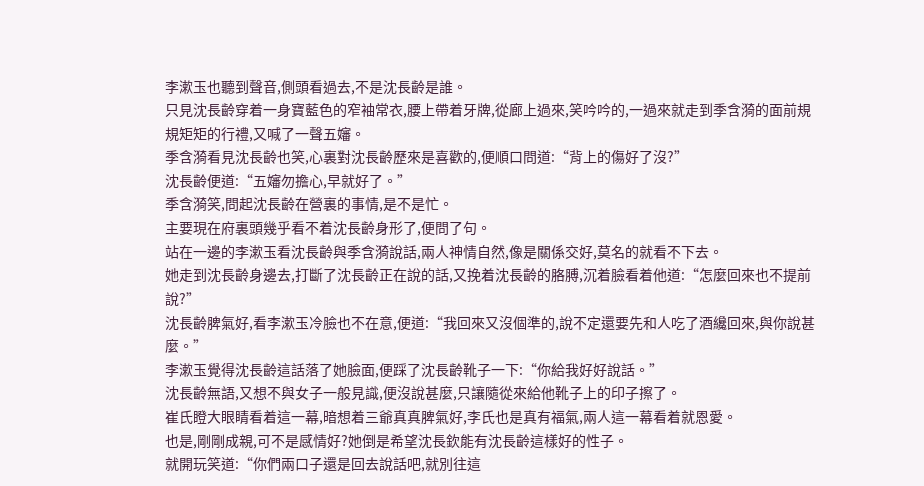李漱玉也聽到聲音,側頭看過去,不是沈長齡是誰。
只見沈長齡穿着一身寶藍色的窄袖常衣,腰上帶着牙牌,從廊上過來,笑吟吟的,一過來就走到季含漪的面前規規矩矩的行禮,又喊了一聲五嬸。
季含漪看見沈長齡也笑,心裏對沈長齡歷來是喜歡的,便順口問道:“背上的傷好了沒?”
沈長齡便道:“五嬸勿擔心,早就好了。”
季含漪笑,問起沈長齡在營裏的事情,是不是忙。
主要現在府裏頭幾乎看不着沈長齡身形了,便問了句。
站在一邊的李漱玉看沈長齡與季含漪說話,兩人神情自然,像是關係交好,莫名的就看不下去。
她走到沈長齡身邊去,打斷了沈長齡正在說的話,又挽着沈長齡的胳膊,沉着臉看着他道:“怎麼回來也不提前說?”
沈長齡脾氣好,看李漱玉冷臉也不在意,便道:“我回來又沒個準的,說不定還要先和人吃了酒纔回來,與你說甚麼。”
李漱玉覺得沈長齡這話落了她臉面,便踩了沈長齡靴子一下:“你給我好好說話。”
沈長齡無語,又想不與女子一般見識,便沒說甚麼,只讓隨從來給他靴子上的印子擦了。
崔氏瞪大眼睛看着這一幕,暗想着三爺真真脾氣好,李氏也是真有福氣,兩人這一幕看着就恩愛。
也是,剛剛成親,可不是感情好?她倒是希望沈長欽能有沈長齡這樣好的性子。
就開玩笑道:“你們兩口子還是回去說話吧,就別往這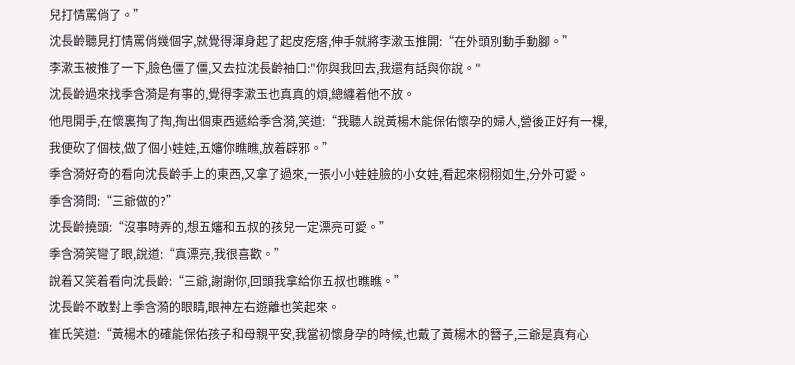兒打情罵俏了。”
沈長齡聽見打情罵俏幾個字,就覺得渾身起了起皮疙瘩,伸手就將李漱玉推開:“在外頭別動手動腳。”
李漱玉被推了一下,臉色僵了僵,又去拉沈長齡袖口:"你與我回去,我還有話與你說。"
沈長齡過來找季含漪是有事的,覺得李漱玉也真真的煩,總纏着他不放。
他甩開手,在懷裏掏了掏,掏出個東西遞給季含漪,笑道:“我聽人說黃楊木能保佑懷孕的婦人,營後正好有一棵,我便砍了個枝,做了個小娃娃,五嬸你瞧瞧,放着辟邪。”
季含漪好奇的看向沈長齡手上的東西,又拿了過來,一張小小娃娃臉的小女娃,看起來栩栩如生,分外可愛。
季含漪問:“三爺做的?”
沈長齡撓頭:“沒事時弄的,想五嬸和五叔的孩兒一定漂亮可愛。”
季含漪笑彎了眼,說道:“真漂亮,我很喜歡。”
說着又笑着看向沈長齡:“三爺,謝謝你,回頭我拿給你五叔也瞧瞧。”
沈長齡不敢對上季含漪的眼睛,眼神左右遊離也笑起來。
崔氏笑道:“黃楊木的確能保佑孩子和母親平安,我當初懷身孕的時候,也戴了黃楊木的簪子,三爺是真有心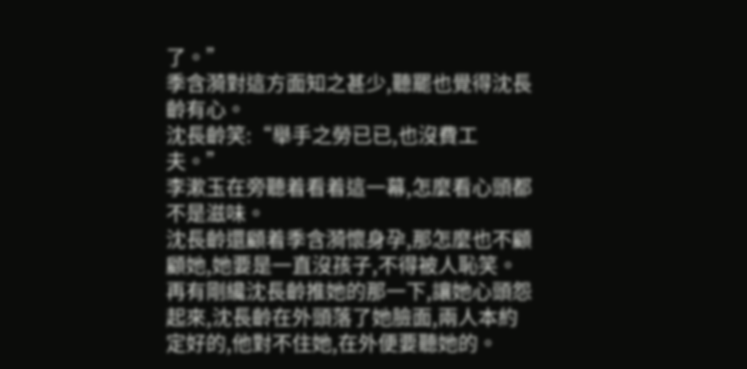了。”
季含漪對這方面知之甚少,聽罷也覺得沈長齡有心。
沈長齡笑:“舉手之勞已已,也沒費工夫。”
李漱玉在旁聽着看着這一幕,怎麼看心頭都不是滋味。
沈長齡還顧着季含漪懷身孕,那怎麼也不顧顧她,她要是一直沒孩子,不得被人恥笑。
再有剛纔沈長齡推她的那一下,讓她心頭怨起來,沈長齡在外頭落了她臉面,兩人本約定好的,他對不住她,在外便要聽她的。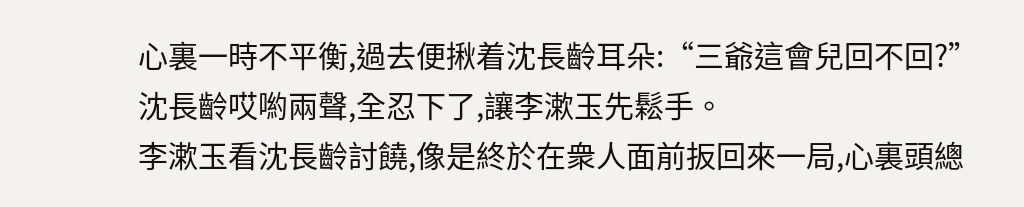心裏一時不平衡,過去便揪着沈長齡耳朵:“三爺這會兒回不回?”
沈長齡哎喲兩聲,全忍下了,讓李漱玉先鬆手。
李漱玉看沈長齡討饒,像是終於在衆人面前扳回來一局,心裏頭總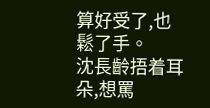算好受了,也鬆了手。
沈長齡捂着耳朵,想罵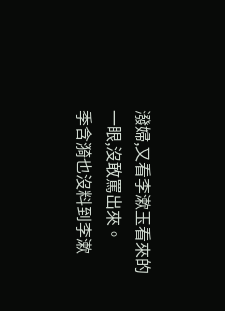潑婦,又看李漱玉看來的一眼,沒敢罵出來。
季含漪也沒料到李漱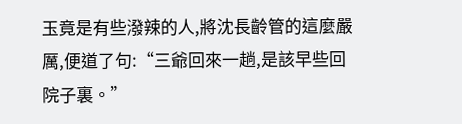玉竟是有些潑辣的人,將沈長齡管的這麼嚴厲,便道了句:“三爺回來一趟,是該早些回院子裏。”